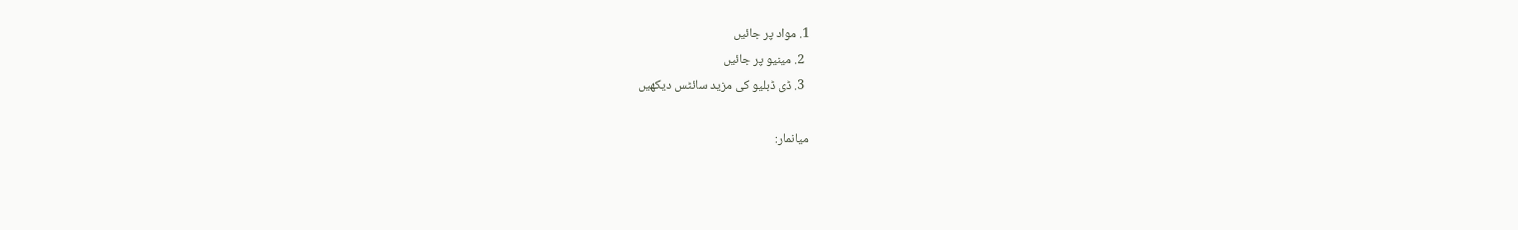1. مواد پر جائیں
  2. مینیو پر جائیں
  3. ڈی ڈبلیو کی مزید سائٹس دیکھیں

میانمار: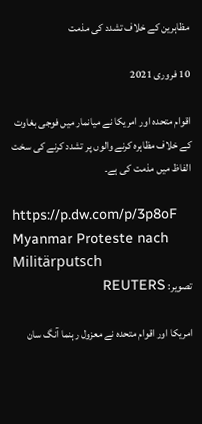مظاہرین کے خلاف تشدد کی مذمت

10 فروری 2021

اقوام متحدہ اور امریکا نے میانمار میں فوجی بغاوت کے خلاف مظاہرہ کرنے والوں پر تشدد کرنے کی سخت الفاظ میں مذمت کی ہے۔

https://p.dw.com/p/3p8oF
Myanmar Proteste nach Militärputsch
تصویر: REUTERS

امریکا اور اقوام متحدہ نے معزول رہنما آنگ سان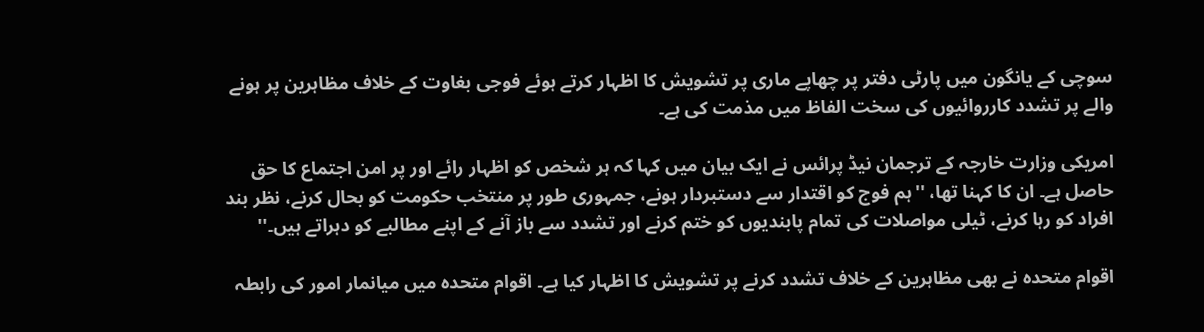سوچی کے یانگون میں پارٹی دفتر پر چھاپے ماری پر تشویش کا اظہار کرتے ہوئے فوجی بغاوت کے خلاف مظاہرین پر ہونے والے پر تشدد کارروائیوں کی سخت الفاظ میں مذمت کی ہے۔

امریکی وزارت خارجہ کے ترجمان نیڈ پرائس نے ایک بیان میں کہا کہ ہر شخص کو اظہار رائے اور پر امن اجتماع کا حق حاصل ہے۔ ان کا کہنا تھا، ''ہم فوج کو اقتدار سے دستبردار ہونے، جمہوری طور پر منتخب حکومت کو بحال کرنے، نظر بند افراد کو رہا کرنے، ٹیلی مواصلات کی تمام پابندیوں کو ختم کرنے اور تشدد سے باز آنے کے اپنے مطالبے کو دہراتے ہیں۔''

اقوام متحدہ نے بھی مظاہرین کے خلاف تشدد کرنے پر تشویش کا اظہار کیا ہے۔ اقوام متحدہ میں میانمار امور کی رابطہ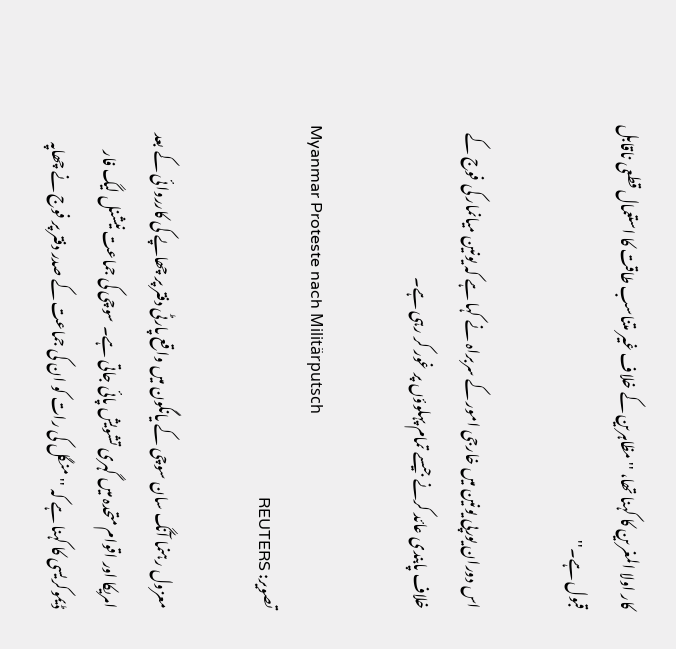کار اولا المغرین کا کہنا تھا، ''مظاہرین کے خلاف غیر متناسب طاقت کا استعمال قطعی ناقابل قبول ہے۔''

اس دوران یورپی یونین میں خارجی امور کے سربراہ نے کہا ہے کہ یونین میانمار کی فوج کے خلاف پابندی عائد کرنے جیسے تمام پہلوؤں پر غور کر رہی ہے۔

Myanmar Proteste nach Militärputsch
تصویر: REUTERS

معزول رہنما آنگ سان سوچی کے یانگون میں واقع پارٹی دفتر پر چھاپے کی کارروائی کے بعد امریکا اور اقوام متحدہ میں گہری تشویش پائی جاتی ہے۔ سوچی کی جماعت نیشنل لیگ فار ڈیموکریسی کا کہنا ہے کہ ''منگل کی رات کو ان کی جماعت کے صدر دفتر پر فوج نے چھاپہ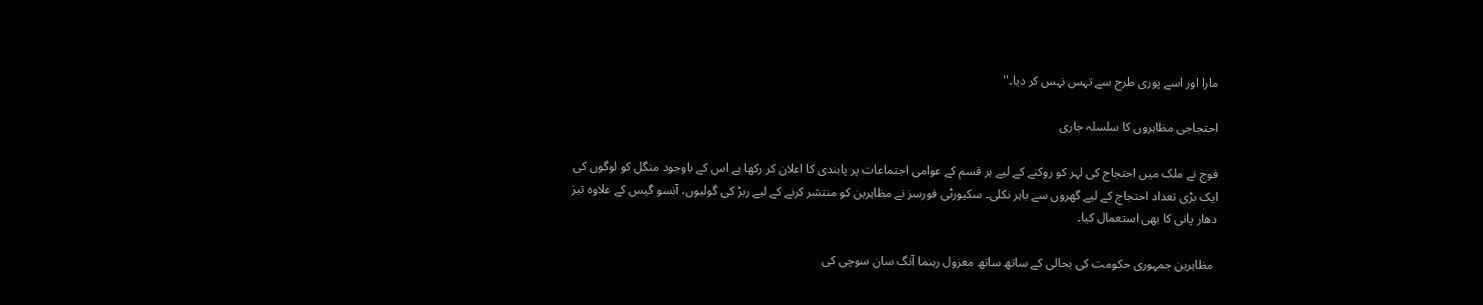مارا اور اسے پوری طرح سے تہس نہس کر دیا۔''

احتجاجی مظاہروں کا سلسلہ جاری

فوج نے ملک میں احتجاج کی لہر کو روکنے کے لیے ہر قسم کے عوامی اجتماعات پر پابندی کا اعلان کر رکھا ہے اس کے باوجود منگل کو لوگوں کی ایک بڑی تعداد احتجاج کے لیے گھروں سے باہر نکلی۔ سکیورٹی فورسز نے مظاہرین کو منتشر کرنے کے لیے ربڑ کی گولیوں، آنسو گیس کے علاوہ تیز دھار پانی کا بھی استعمال کیا۔

 مظاہرین جمہوری حکومت کی بحالی کے ساتھ ساتھ معزول رہنما آنگ سان سوچی کی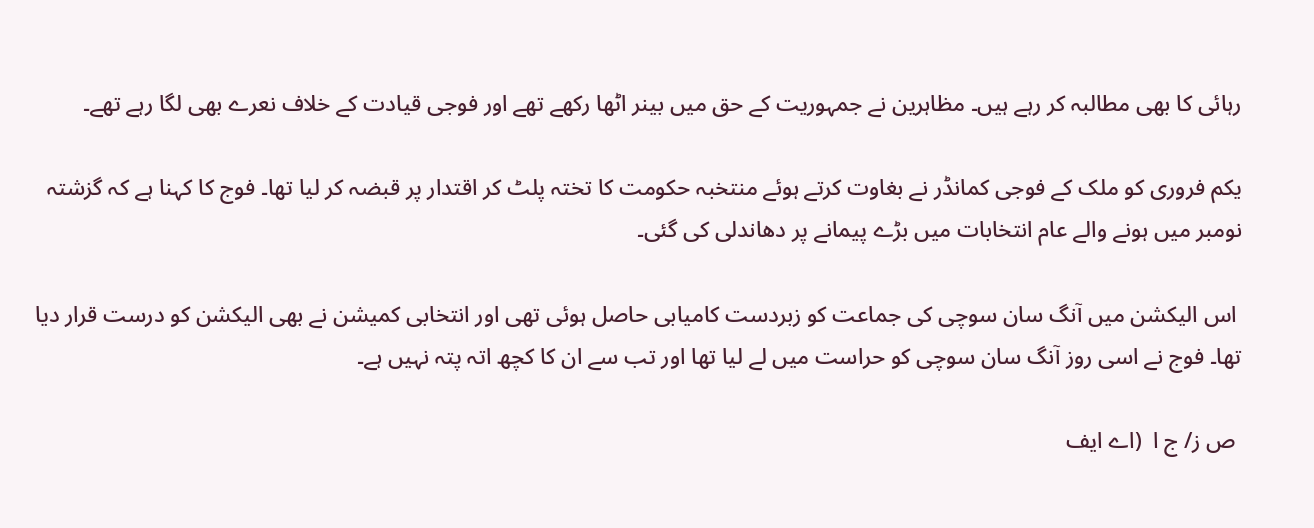رہائی کا بھی مطالبہ کر رہے ہیں۔ مظاہرین نے جمہوریت کے حق میں بینر اٹھا رکھے تھے اور فوجی قیادت کے خلاف نعرے بھی لگا رہے تھے۔

یکم فروری کو ملک کے فوجی کمانڈر نے بغاوت کرتے ہوئے منتخبہ حکومت کا تختہ پلٹ کر اقتدار پر قبضہ کر لیا تھا۔ فوج کا کہنا ہے کہ گزشتہ نومبر میں ہونے والے عام انتخابات میں بڑے پیمانے پر دھاندلی کی گئی۔

 اس الیکشن میں آنگ سان سوچی کی جماعت کو زبردست کامیابی حاصل ہوئی تھی اور انتخابی کمیشن نے بھی الیکشن کو درست قرار دیا تھا۔ فوج نے اسی روز آنگ سان سوچی کو حراست میں لے لیا تھا اور تب سے ان کا کچھ اتہ پتہ نہیں ہے۔

 ص ز/ ج ا  (اے ایف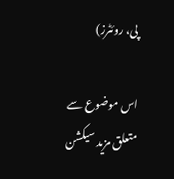پی، روئٹرز)

اس موضوع سے متعلق مزید سیکشن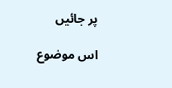پر جائیں

اس موضوع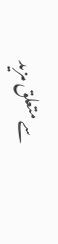سے متعلق مزید